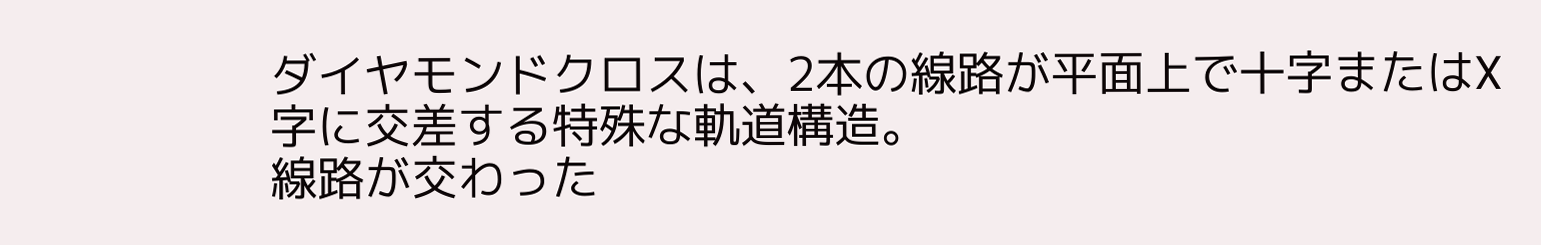ダイヤモンドクロスは、2本の線路が平面上で十字またはX字に交差する特殊な軌道構造。
線路が交わった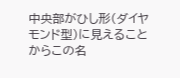中央部がひし形(ダイヤモンド型)に見えることからこの名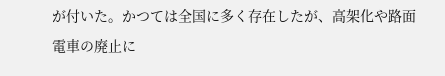が付いた。かつては全国に多く存在したが、高架化や路面電車の廃止に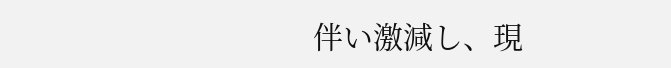伴い激減し、現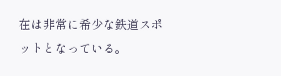在は非常に希少な鉄道スポットとなっている。